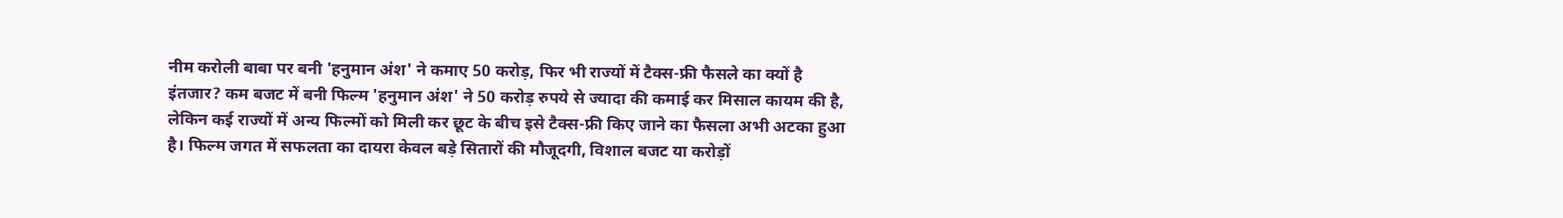नीम करोली बाबा पर बनी 'हनुमान अंश' ने कमाए 50 करोड़, फिर भी राज्यों में टैक्स-फ्री फैसले का क्यों है इंतजार? कम बजट में बनी फिल्म 'हनुमान अंश' ने 50 करोड़ रुपये से ज्यादा की कमाई कर मिसाल कायम की है, लेकिन कई राज्यों में अन्य फिल्मों को मिली कर छूट के बीच इसे टैक्स-फ्री किए जाने का फैसला अभी अटका हुआ है। फिल्म जगत में सफलता का दायरा केवल बड़े सितारों की मौजूदगी, विशाल बजट या करोड़ों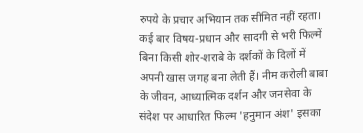रुपये के प्रचार अभियान तक सीमित नहीं रहता। कई बार विषय-प्रधान और सादगी से भरी फिल्में बिना किसी शोर-शराबे के दर्शकों के दिलों में अपनी खास जगह बना लेती हैं। नीम करोली बाबा के जीवन, आध्यात्मिक दर्शन और जनसेवा के संदेश पर आधारित फिल्म 'हनुमान अंश' इसका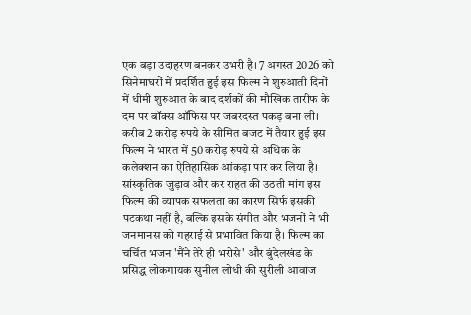एक बड़ा उदाहरण बनकर उभरी है। 7 अगस्त 2026 को सिनेमाघरों में प्रदर्शित हुई इस फिल्म ने शुरुआती दिनों में धीमी शुरुआत के बाद दर्शकों की मौखिक तारीफ के दम पर बॉक्स ऑफिस पर जबरदस्त पकड़ बना ली। करीब 2 करोड़ रुपये के सीमित बजट में तैयार हुई इस फिल्म ने भारत में 50 करोड़ रुपये से अधिक के कलेक्शन का ऐतिहासिक आंकड़ा पार कर लिया है। सांस्कृतिक जुड़ाव और कर राहत की उठती मांग इस फिल्म की व्यापक सफलता का कारण सिर्फ इसकी पटकथा नहीं है, बल्कि इसके संगीत और भजनों ने भी जनमानस को गहराई से प्रभावित किया है। फिल्म का चर्चित भजन 'मैंने तेरे ही भरोसे' और बुंदेलखंड के प्रसिद्ध लोकगायक सुनील लोधी की सुरीली आवाज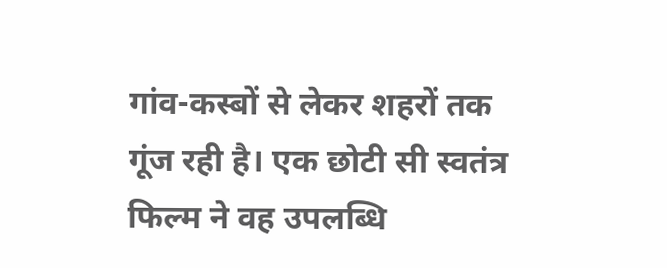गांव-कस्बों से लेकर शहरों तक गूंज रही है। एक छोटी सी स्वतंत्र फिल्म ने वह उपलब्धि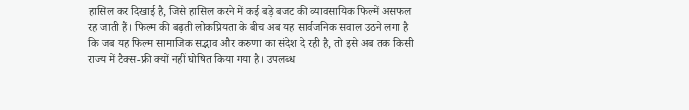हासिल कर दिखाई है, जिसे हासिल करने में कई बड़े बजट की व्यावसायिक फिल्में असफल रह जाती हैं। फिल्म की बढ़ती लोकप्रियता के बीच अब यह सार्वजनिक सवाल उठने लगा है कि जब यह फिल्म सामाजिक सद्भाव और करुणा का संदेश दे रही है, तो इसे अब तक किसी राज्य में टैक्स-फ्री क्यों नहीं घोषित किया गया है। उपलब्ध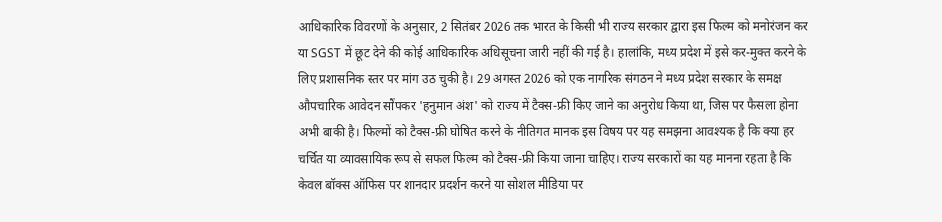आधिकारिक विवरणों के अनुसार, 2 सितंबर 2026 तक भारत के किसी भी राज्य सरकार द्वारा इस फिल्म को मनोरंजन कर या SGST में छूट देने की कोई आधिकारिक अधिसूचना जारी नहीं की गई है। हालांकि, मध्य प्रदेश में इसे कर-मुक्त करने के लिए प्रशासनिक स्तर पर मांग उठ चुकी है। 29 अगस्त 2026 को एक नागरिक संगठन ने मध्य प्रदेश सरकार के समक्ष औपचारिक आवेदन सौंपकर 'हनुमान अंश' को राज्य में टैक्स-फ्री किए जाने का अनुरोध किया था, जिस पर फैसला होना अभी बाकी है। फिल्मों को टैक्स-फ्री घोषित करने के नीतिगत मानक इस विषय पर यह समझना आवश्यक है कि क्या हर चर्चित या व्यावसायिक रूप से सफल फिल्म को टैक्स-फ्री किया जाना चाहिए। राज्य सरकारों का यह मानना रहता है कि केवल बॉक्स ऑफिस पर शानदार प्रदर्शन करने या सोशल मीडिया पर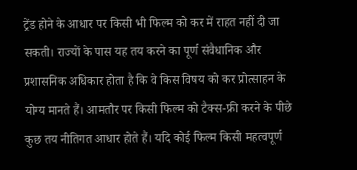ट्रेंड होने के आधार पर किसी भी फिल्म को कर में राहत नहीं दी जा सकती। राज्यों के पास यह तय करने का पूर्ण संवैधानिक और प्रशासनिक अधिकार होता है कि वे किस विषय को कर प्रोत्साहन के योग्य मानते हैं। आमतौर पर किसी फिल्म को टैक्स-फ्री करने के पीछे कुछ तय नीतिगत आधार होते हैं। यदि कोई फिल्म किसी महत्वपूर्ण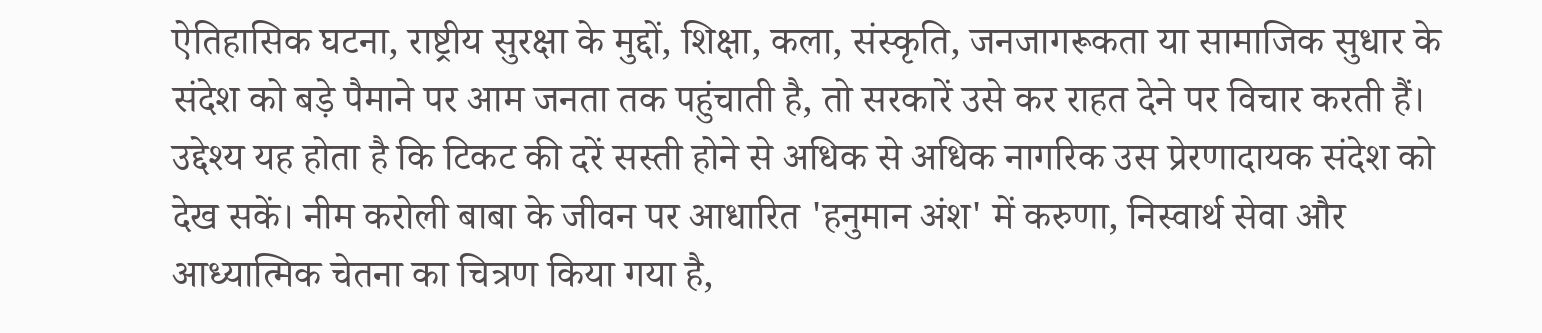ऐतिहासिक घटना, राष्ट्रीय सुरक्षा के मुद्दों, शिक्षा, कला, संस्कृति, जनजागरूकता या सामाजिक सुधार के संदेश को बड़े पैमाने पर आम जनता तक पहुंचाती है, तो सरकारें उसे कर राहत देने पर विचार करती हैं। उद्देश्य यह होता है कि टिकट की दरें सस्ती होने से अधिक से अधिक नागरिक उस प्रेरणादायक संदेश को देख सकें। नीम करोली बाबा के जीवन पर आधारित 'हनुमान अंश' में करुणा, निस्वार्थ सेवा और आध्यात्मिक चेतना का चित्रण किया गया है,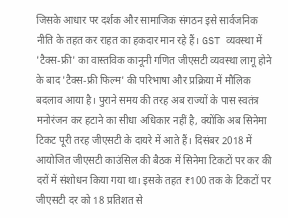जिसके आधार पर दर्शक और सामाजिक संगठन इसे सार्वजनिक नीति के तहत कर राहत का हकदार मान रहे हैं। GST व्यवस्था में 'टैक्स-फ्री' का वास्तविक कानूनी गणित जीएसटी व्यवस्था लागू होने के बाद 'टैक्स-फ्री फिल्म' की परिभाषा और प्रक्रिया में मौलिक बदलाव आया है। पुराने समय की तरह अब राज्यों के पास स्वतंत्र मनोरंजन कर हटाने का सीधा अधिकार नहीं है, क्योंकि अब सिनेमा टिकट पूरी तरह जीएसटी के दायरे में आते हैं। दिसंबर 2018 में आयोजित जीएसटी काउंसिल की बैठक में सिनेमा टिकटों पर कर की दरों में संशोधन किया गया था। इसके तहत ₹100 तक के टिकटों पर जीएसटी दर को 18 प्रतिशत से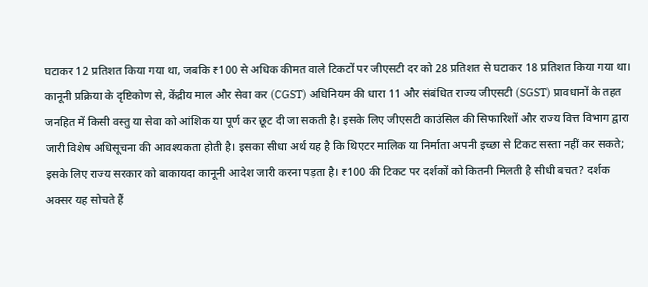घटाकर 12 प्रतिशत किया गया था, जबकि ₹100 से अधिक कीमत वाले टिकटों पर जीएसटी दर को 28 प्रतिशत से घटाकर 18 प्रतिशत किया गया था। कानूनी प्रक्रिया के दृष्टिकोण से, केंद्रीय माल और सेवा कर (CGST) अधिनियम की धारा 11 और संबंधित राज्य जीएसटी (SGST) प्रावधानों के तहत जनहित में किसी वस्तु या सेवा को आंशिक या पूर्ण कर छूट दी जा सकती है। इसके लिए जीएसटी काउंसिल की सिफारिशों और राज्य वित्त विभाग द्वारा जारी विशेष अधिसूचना की आवश्यकता होती है। इसका सीधा अर्थ यह है कि थिएटर मालिक या निर्माता अपनी इच्छा से टिकट सस्ता नहीं कर सकते; इसके लिए राज्य सरकार को बाकायदा कानूनी आदेश जारी करना पड़ता है। ₹100 की टिकट पर दर्शकों को कितनी मिलती है सीधी बचत? दर्शक अक्सर यह सोचते हैं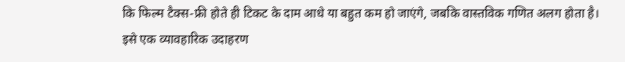कि फिल्म टैक्स-फ्री होते ही टिकट के दाम आधे या बहुत कम हो जाएंगे, जबकि वास्तविक गणित अलग होता है। इसे एक व्यावहारिक उदाहरण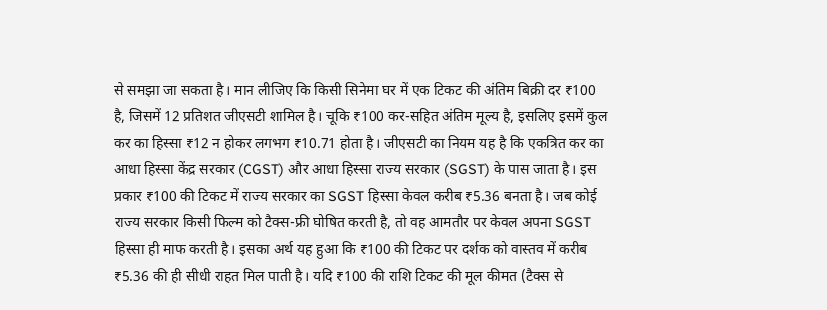से समझा जा सकता है। मान लीजिए कि किसी सिनेमा घर में एक टिकट की अंतिम बिक्री दर ₹100 है, जिसमें 12 प्रतिशत जीएसटी शामिल है। चूकि ₹100 कर-सहित अंतिम मूल्य है, इसलिए इसमें कुल कर का हिस्सा ₹12 न होकर लगभग ₹10.71 होता है। जीएसटी का नियम यह है कि एकत्रित कर का आधा हिस्सा केंद्र सरकार (CGST) और आधा हिस्सा राज्य सरकार (SGST) के पास जाता है। इस प्रकार ₹100 की टिकट में राज्य सरकार का SGST हिस्सा केवल करीब ₹5.36 बनता है। जब कोई राज्य सरकार किसी फिल्म को टैक्स-फ्री घोषित करती है, तो वह आमतौर पर केवल अपना SGST हिस्सा ही माफ करती है। इसका अर्थ यह हुआ कि ₹100 की टिकट पर दर्शक को वास्तव में करीब ₹5.36 की ही सीधी राहत मिल पाती है। यदि ₹100 की राशि टिकट की मूल कीमत (टैक्स से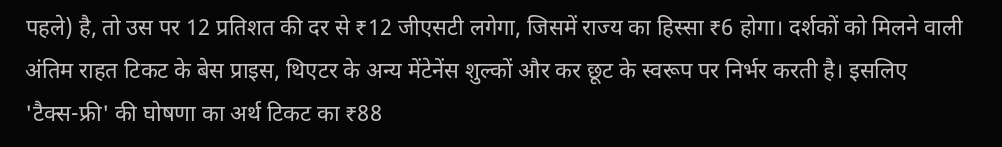पहले) है, तो उस पर 12 प्रतिशत की दर से ₹12 जीएसटी लगेगा, जिसमें राज्य का हिस्सा ₹6 होगा। दर्शकों को मिलने वाली अंतिम राहत टिकट के बेस प्राइस, थिएटर के अन्य मेंटेनेंस शुल्कों और कर छूट के स्वरूप पर निर्भर करती है। इसलिए 'टैक्स-फ्री' की घोषणा का अर्थ टिकट का ₹88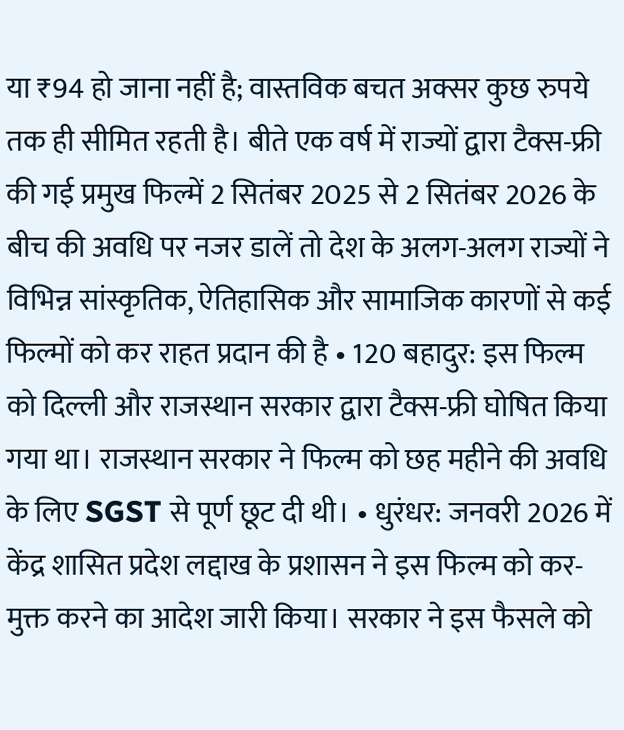या ₹94 हो जाना नहीं है; वास्तविक बचत अक्सर कुछ रुपये तक ही सीमित रहती है। बीते एक वर्ष में राज्यों द्वारा टैक्स-फ्री की गई प्रमुख फिल्में 2 सितंबर 2025 से 2 सितंबर 2026 के बीच की अवधि पर नजर डालें तो देश के अलग-अलग राज्यों ने विभिन्न सांस्कृतिक, ऐतिहासिक और सामाजिक कारणों से कई फिल्मों को कर राहत प्रदान की है • 120 बहादुर: इस फिल्म को दिल्ली और राजस्थान सरकार द्वारा टैक्स-फ्री घोषित किया गया था। राजस्थान सरकार ने फिल्म को छह महीने की अवधि के लिए SGST से पूर्ण छूट दी थी। • धुरंधर: जनवरी 2026 में केंद्र शासित प्रदेश लद्दाख के प्रशासन ने इस फिल्म को कर-मुक्त करने का आदेश जारी किया। सरकार ने इस फैसले को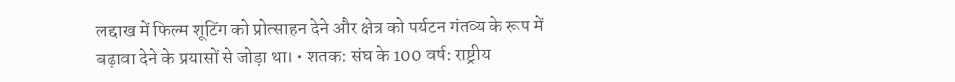लद्दाख में फिल्म शूटिंग को प्रोत्साहन देने और क्षेत्र को पर्यटन गंतव्य के रूप में बढ़ावा देने के प्रयासों से जोड़ा था। • शतक: संघ के 100 वर्ष: राष्ट्रीय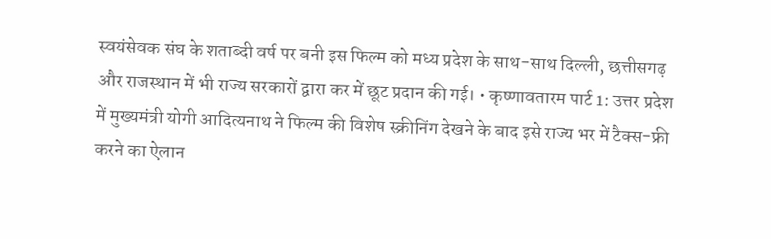स्वयंसेवक संघ के शताब्दी वर्ष पर बनी इस फिल्म को मध्य प्रदेश के साथ-साथ दिल्ली, छत्तीसगढ़ और राजस्थान में भी राज्य सरकारों द्वारा कर में छूट प्रदान की गई। • कृष्णावतारम पार्ट 1: उत्तर प्रदेश में मुख्यमंत्री योगी आदित्यनाथ ने फिल्म की विशेष स्क्रीनिंग देखने के बाद इसे राज्य भर में टैक्स-फ्री करने का ऐलान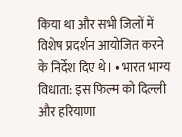किया था और सभी जिलों में विशेष प्रदर्शन आयोजित करने के निर्देश दिए थे। • भारत भाग्य विधाता: इस फिल्म को दिल्ली और हरियाणा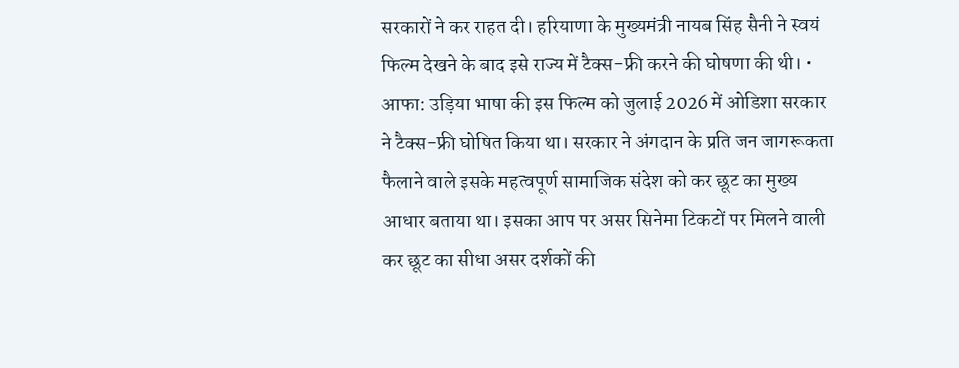सरकारों ने कर राहत दी। हरियाणा के मुख्यमंत्री नायब सिंह सैनी ने स्वयं फिल्म देखने के बाद इसे राज्य में टैक्स-फ्री करने की घोषणा की थी। • आफा: उड़िया भाषा की इस फिल्म को जुलाई 2026 में ओडिशा सरकार ने टैक्स-फ्री घोषित किया था। सरकार ने अंगदान के प्रति जन जागरूकता फैलाने वाले इसके महत्वपूर्ण सामाजिक संदेश को कर छूट का मुख्य आधार बताया था। इसका आप पर असर सिनेमा टिकटों पर मिलने वाली कर छूट का सीधा असर दर्शकों की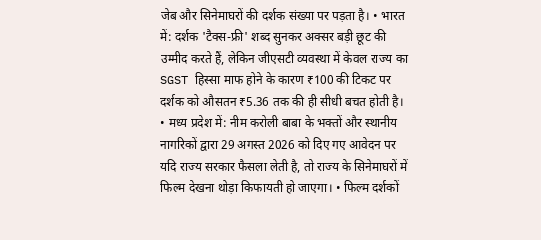जेब और सिनेमाघरों की दर्शक संख्या पर पड़ता है। • भारत में: दर्शक 'टैक्स-फ्री' शब्द सुनकर अक्सर बड़ी छूट की उम्मीद करते हैं, लेकिन जीएसटी व्यवस्था में केवल राज्य का SGST हिस्सा माफ होने के कारण ₹100 की टिकट पर दर्शक को औसतन ₹5.36 तक की ही सीधी बचत होती है। • मध्य प्रदेश में: नीम करोली बाबा के भक्तों और स्थानीय नागरिकों द्वारा 29 अगस्त 2026 को दिए गए आवेदन पर यदि राज्य सरकार फैसला लेती है, तो राज्य के सिनेमाघरों में फिल्म देखना थोड़ा किफायती हो जाएगा। • फिल्म दर्शकों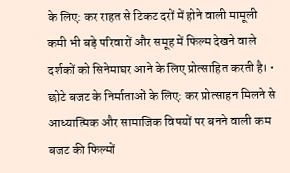के लिए: कर राहत से टिकट दरों में होने वाली मामूली कमी भी बड़े परिवारों और समूह में फिल्म देखने वाले दर्शकों को सिनेमाघर आने के लिए प्रोत्साहित करती है। • छोटे बजट के निर्माताओं के लिए: कर प्रोत्साहन मिलने से आध्यात्मिक और सामाजिक विषयों पर बनने वाली कम बजट की फिल्मों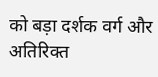को बड़ा दर्शक वर्ग और अतिरिक्त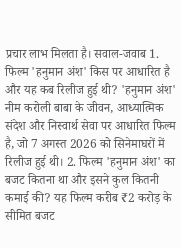प्रचार लाभ मिलता है। सवाल-जवाब 1. फिल्म 'हनुमान अंश' किस पर आधारित है और यह कब रिलीज हुई थी? 'हनुमान अंश' नीम करोली बाबा के जीवन, आध्यात्मिक संदेश और निस्वार्थ सेवा पर आधारित फिल्म है, जो 7 अगस्त 2026 को सिनेमाघरों में रिलीज हुई थी। 2. फिल्म 'हनुमान अंश' का बजट कितना था और इसने कुल कितनी कमाई की? यह फिल्म करीब ₹2 करोड़ के सीमित बजट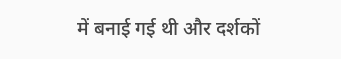में बनाई गई थी और दर्शकों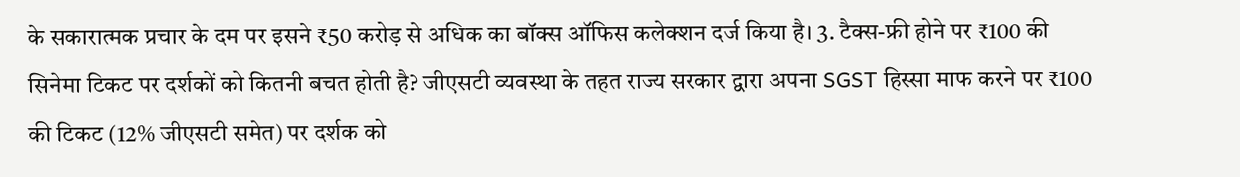के सकारात्मक प्रचार के दम पर इसने ₹50 करोड़ से अधिक का बॉक्स ऑफिस कलेक्शन दर्ज किया है। 3. टैक्स-फ्री होने पर ₹100 की सिनेमा टिकट पर दर्शकों को कितनी बचत होती है? जीएसटी व्यवस्था के तहत राज्य सरकार द्वारा अपना SGST हिस्सा माफ करने पर ₹100 की टिकट (12% जीएसटी समेत) पर दर्शक को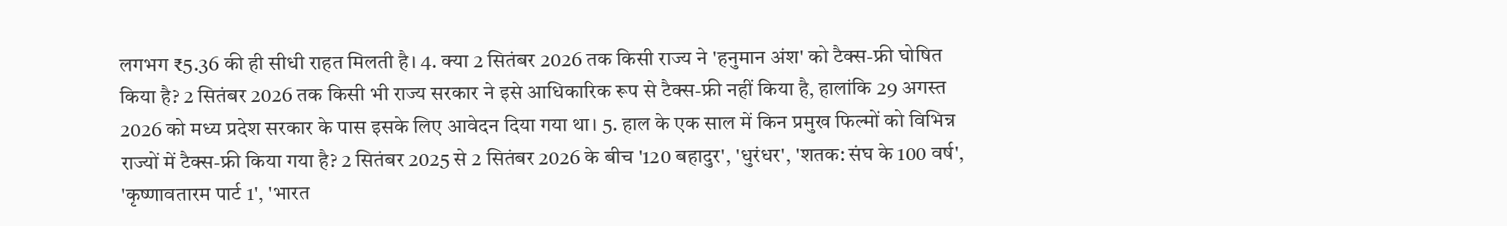लगभग ₹5.36 की ही सीधी राहत मिलती है। 4. क्या 2 सितंबर 2026 तक किसी राज्य ने 'हनुमान अंश' को टैक्स-फ्री घोषित किया है? 2 सितंबर 2026 तक किसी भी राज्य सरकार ने इसे आधिकारिक रूप से टैक्स-फ्री नहीं किया है, हालांकि 29 अगस्त 2026 को मध्य प्रदेश सरकार के पास इसके लिए आवेदन दिया गया था। 5. हाल के एक साल में किन प्रमुख फिल्मों को विभिन्न राज्यों में टैक्स-फ्री किया गया है? 2 सितंबर 2025 से 2 सितंबर 2026 के बीच '120 बहादुर', 'धुरंधर', 'शतक: संघ के 100 वर्ष', 'कृष्णावतारम पार्ट 1', 'भारत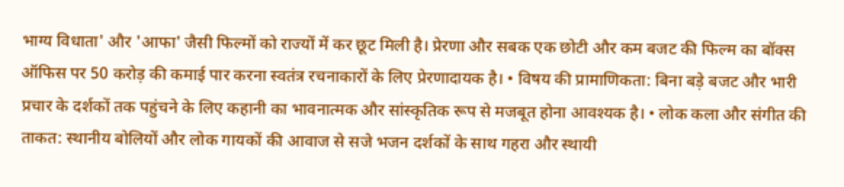भाग्य विधाता' और 'आफा' जैसी फिल्मों को राज्यों में कर छूट मिली है। प्रेरणा और सबक एक छोटी और कम बजट की फिल्म का बॉक्स ऑफिस पर 50 करोड़ की कमाई पार करना स्वतंत्र रचनाकारों के लिए प्रेरणादायक है। • विषय की प्रामाणिकता: बिना बड़े बजट और भारी प्रचार के दर्शकों तक पहुंचने के लिए कहानी का भावनात्मक और सांस्कृतिक रूप से मजबूत होना आवश्यक है। • लोक कला और संगीत की ताकत: स्थानीय बोलियों और लोक गायकों की आवाज से सजे भजन दर्शकों के साथ गहरा और स्थायी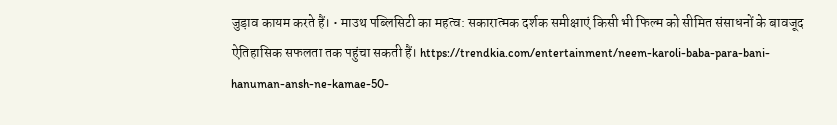जुड़ाव कायम करते हैं। • माउथ पब्लिसिटी का महत्व: सकारात्मक दर्शक समीक्षाएं किसी भी फिल्म को सीमित संसाधनों के बावजूद ऐतिहासिक सफलता तक पहुंचा सकती हैं। https://trendkia.com/entertainment/neem-karoli-baba-para-bani-hanuman-ansh-ne-kamae-50-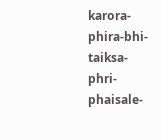karora-phira-bhi-taiksa-phri-phaisale-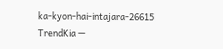ka-kyon-hai-intajara-26615 TrendKia —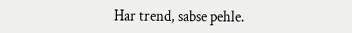Har trend, sabse pehle.